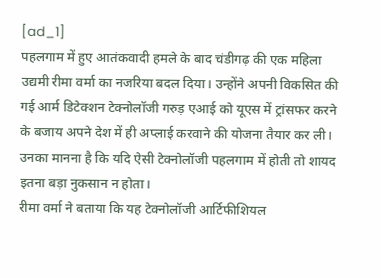[ad_1]
पहलगाम में हुए आतंकवादी हमले के बाद चंडीगढ़ की एक महिला उद्यमी रीमा वर्मा का नजरिया बदल दिया। उन्होंने अपनी विकसित की गई आर्म डिटेक्शन टेक्नोलॉजी गरुड़ एआई को यूएस में ट्रांसफर करने के बजाय अपने देश में ही अप्लाई करवाने की योजना तैयार कर ली। उनका मानना है कि यदि ऐसी टेक्नोलॉजी पहलगाम में होती तो शायद इतना बड़ा नुकसान न होता।
रीमा वर्मा ने बताया कि यह टेक्नोलॉजी आर्टिफीशियल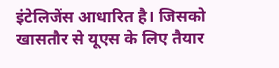इंटेलिजेंस आधारित है। जिसको खासतौर से यूएस के लिए तैयार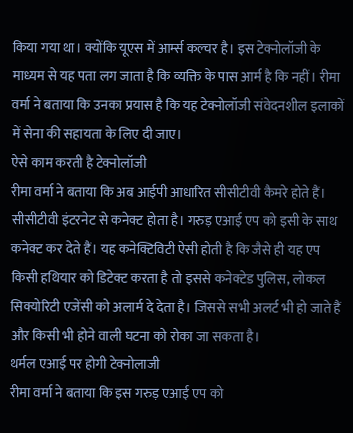किया गया था। क्योंकि यूएस में आर्म्स कल्चर है। इस टेक्नोलॉजी के माध्यम से यह पता लग जाता है कि व्यक्ति के पास आर्म है कि नहीं। रीमा वर्मा ने बताया कि उनका प्रयास है कि यह टेक्नोलॉजी संवेदनशील इलाकों में सेना की सहायता के लिए दी जाए।
ऐसे काम करती है टेक्नोलॉजी
रीमा वर्मा ने बताया कि अब आईपी आधारित सीसीटीवी कैमरे होते हैं। सीसीटीवी इंटरनेट से कनेक्ट होता है। गरुड़ एआई एप को इसी के साथ कनेक्ट कर देते हैं। यह कनेक्टिविटी ऐसी होती है कि जैसे ही यह एप किसी हथियार को डिटेक्ट करता है तो इससे कनेक्टेड पुलिस, लोकल सिक्योरिटी एजेंसी को अलार्म दे देता है। जिससे सभी अलर्ट भी हो जाते हैं और किसी भी होने वाली घटना को रोका जा सकता है।
थर्मल एआई पर होगी टेक्नोलाजी
रीमा वर्मा ने बताया कि इस गरुड़ एआई एप को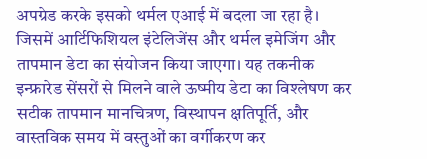अपग्रेड करके इसको थर्मल एआई में बदला जा रहा है। जिसमें आर्टिफिशियल इंटेलिजेंस और थर्मल इमेजिंग और तापमान डेटा का संयोजन किया जाएगा। यह तकनीक इन्फ्रारेड सेंसरों से मिलने वाले ऊष्मीय डेटा का विश्लेषण कर सटीक तापमान मानचित्रण, विस्थापन क्षतिपूर्ति, और वास्तविक समय में वस्तुओं का वर्गीकरण कर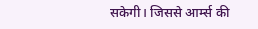सकेगी। जिससे आर्म्स की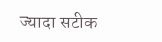ज्यादा सटीक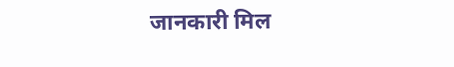जानकारी मिल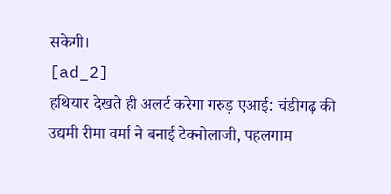सकेगी।
[ad_2]
हथियार देखते ही अलर्ट करेगा गरुड़ एआई: चंडीगढ़ की उद्यमी रीमा वर्मा ने बनाई टेक्नोलाजी, पहलगाम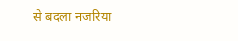से बदला नजरिया